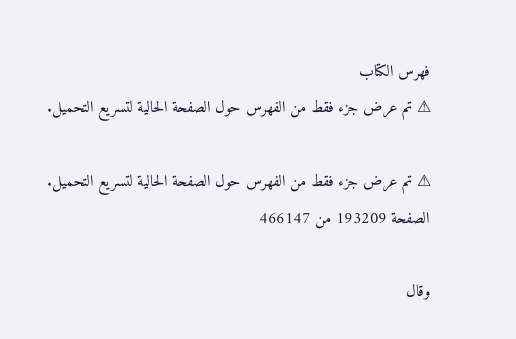فهرس الكتاب
⚠ تم عرض جزء فقط من الفهرس حول الصفحة الحالية لتسريع التحميل.

⚠ تم عرض جزء فقط من الفهرس حول الصفحة الحالية لتسريع التحميل.
الصفحة 193209 من 466147

وقال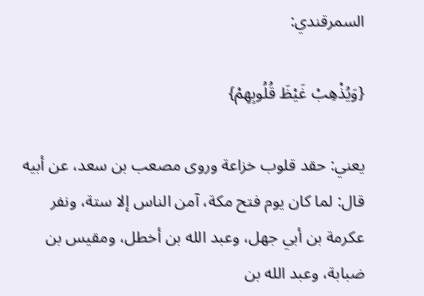السمرقندي:

{وَيُذْهِبْ غَيْظَ قُلُوبِهِمْ}

يعني: حقد قلوب خزاعة وروى مصعب بن سعد، عن أبيه قال: لما كان يوم فتح مكة، آمن الناس إلا ستة، ونفر عكرمة بن أبي جهل، وعبد الله بن أخطل، ومقيس بن ضبابة، وعبد الله بن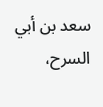سعد بن أبي السرح،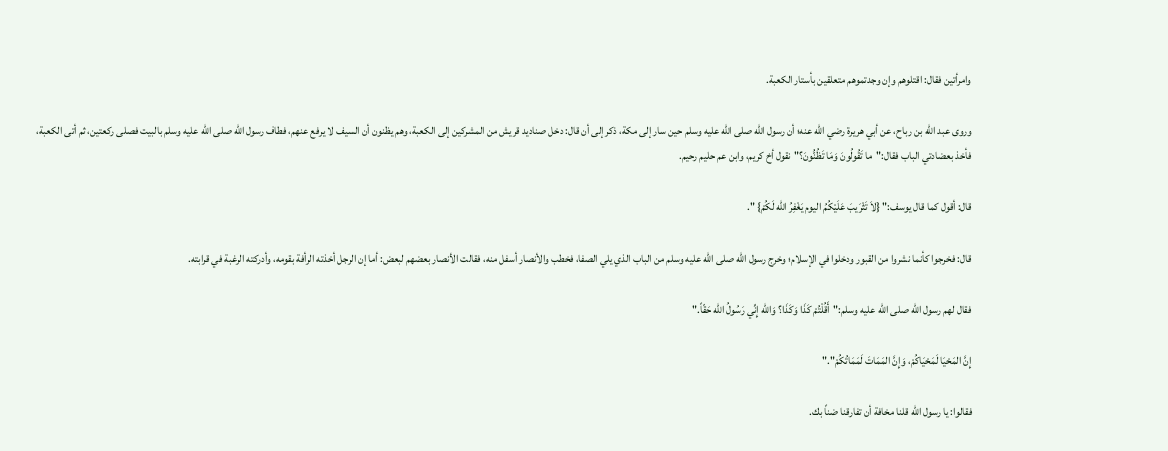وامرأتين فقال: اقتلوهم وإن وجدتموهم متعلقين بأستار الكعبة.

وروى عبد الله بن رباح، عن أبي هريرة رضي الله عنه؛ أن رسول الله صلى الله عليه وسلم حين سار إلى مكة، ذكر إلى أن قال: دخل صناديد قريش من المشركين إلى الكعبة، وهم يظنون أن السيف لا يرفع عنهم، فطاف رسول الله صلى الله عليه وسلم بالبيت فصلى ركعتين، ثم أتى الكعبة، فأخذ بعضادتي الباب فقال:"ما تَقُولُونَ وَمَا تَظُنُّونَ؟"نقول أخ كريم، وابن عم حليم رحيم.

قال: أقول كما قال يوسف:" {لاَ تَثْرَيبَ عَلَيْكُمُ اليوم يَغْفِرُ الله لَكُمْ} ".

قال: فخرجوا كأنما نشروا من القبور ودخلوا في الإسلام؛ وخرج رسول الله صلى الله عليه وسلم من الباب الذي يلي الصفا، فخطب والأنصار أسفل منه، فقالت الأنصار بعضهم لبعض: أما إن الرجل أخذته الرأفة بقومه، وأدركته الرغبة في قرابته.

فقال لهم رسول الله صلى الله عليه وسلم:"أَقُلْتُمْ كَذَا وَكَذَا؟ وَالله إِنِّي رَسُولُ الله حَقّاً."

إِنَّ المَحْيَا لَمَحْيَاكُمْ، وَإِنَّ المَمَاتَ لَمَمَاتُكُمْ"."

فقالوا: يا رسول الله قلنا مخافة أن تفارقنا ضناً بك.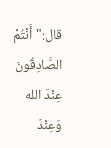قال:"أَنْتُمْ الصَّادِقُونَ عِنْدَ الله وَعِنْدَ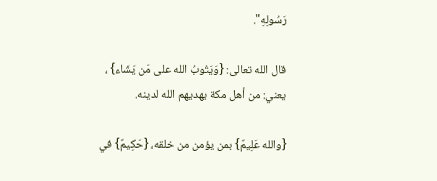رَسُولِهِ".

قال الله تعالى: {وَيَتُوبُ الله على مَن يَشَاء} ، يعني: من أهل مكة يهديهم الله لدينه.

{والله عَلِيمٌ} بمن يؤمن من خلقه، {حَكِيمٌ} في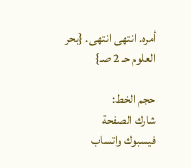أمره. انتهى انتهى. {بحر العلوم حـ 2 صـ}

حجم الخط:
شارك الصفحة
فيسبوك واتساب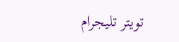تويتر تليجرام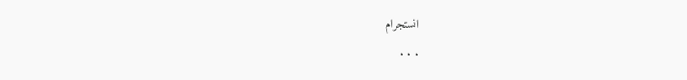انستجرام
. . .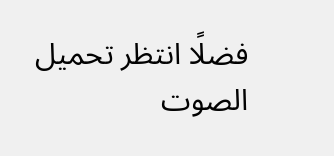فضلًا انتظر تحميل الصوت